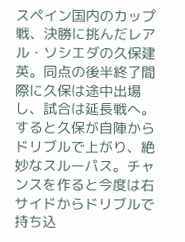スペイン国内のカップ戦、決勝に挑んだレアル・ソシエダの久保建英。同点の後半終了間際に久保は途中出場し、試合は延長戦へ。すると久保が自陣からドリブルで上がり、絶妙なスルーパス。チャンスを作ると今度は右サイドからドリブルで持ち込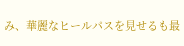み、華麗なヒールパスを見せるも最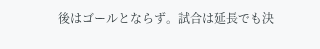後はゴールとならず。試合は延長でも決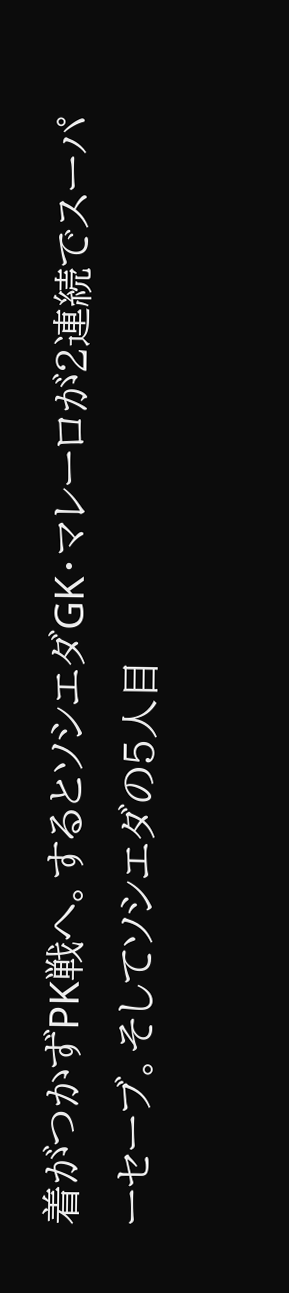着がつかずPK戦へ。するとソシエダGK・マレーロが2連続でスーパーセーブ。そしてソシエダの5人目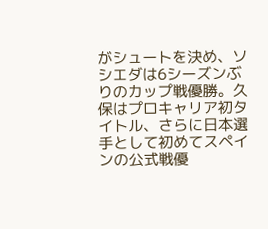がシュートを決め、ソシエダは6シーズンぶりのカップ戦優勝。久保はプロキャリア初タイトル、さらに日本選手として初めてスペインの公式戦優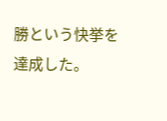勝という快挙を達成した。